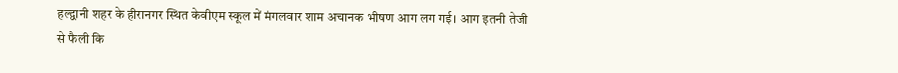हल्द्वानी शहर के हीरानगर स्थित केवीएम स्कूल में मंगलवार शाम अचानक भीषण आग लग गई। आग इतनी तेजी से फैली कि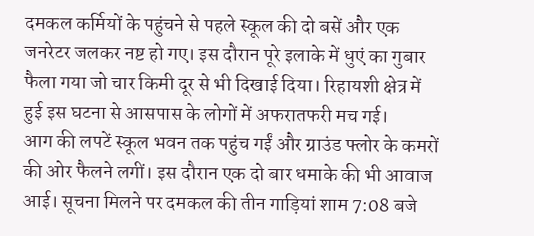दमकल कर्मियों के पहुंचने से पहले स्कूल की दो बसें और एक जनरेटर जलकर नष्ट हो गए। इस दौरान पूरे इलाके में धुएं का गुबार फैला गया जो चार किमी दूर से भी दिखाई दिया। रिहायशी क्षेत्र में हुई इस घटना से आसपास के लोगों में अफरातफरी मच गई।
आग की लपटें स्कूल भवन तक पहुंच गईं और ग्राउंड फ्लोर के कमरों की ओर फैलने लगीं। इस दौरान एक दो बार धमाके की भी आवाज आई। सूचना मिलने पर दमकल की तीन गाड़ियां शाम 7:08 बजे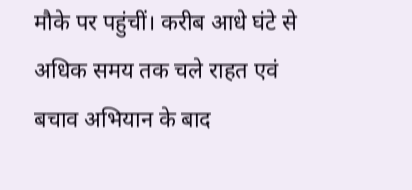मौके पर पहुंचीं। करीब आधे घंटे से अधिक समय तक चले राहत एवं बचाव अभियान के बाद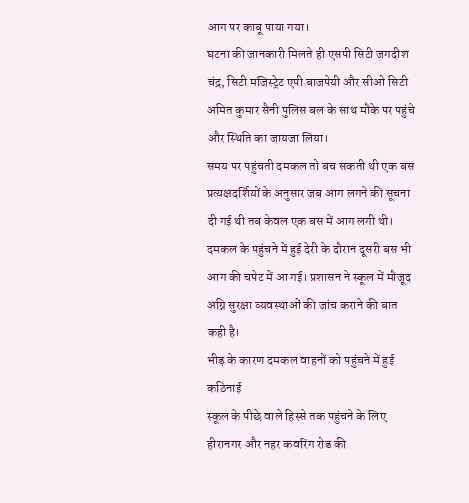आग पर काबू पाया गया।
घटना की जानकारी मिलते ही एसपी सिटी जगदीश चंद्र, सिटी मजिस्ट्रेट एपी बाजपेयी और सीओ सिटी अमित कुमार सैनी पुलिस बल के साथ मौके पर पहुंचे और स्थिति का जायजा लिया।
समय पर पहुंचती दमकल तो बच सकती थी एक बस
प्रत्यक्षदर्शियों के अनुसार जब आग लगने की सूचना दी गई थी तब केवल एक बस में आग लगी थी। दमकल के पहुंचने में हुई देरी के दौरान दूसरी बस भी आग की चपेट में आ गई। प्रशासन ने स्कूल में मौजूद अग्नि सुरक्षा व्यवस्थाओं की जांच कराने की बात कही है।
भीड़ के कारण दमकल वाहनों को पहुंचने में हुई कठिनाई
स्कूल के पीछे वाले हिस्से तक पहुंचने के लिए हीरानगर और नहर कवरिंग रोड की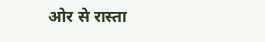ओर से रास्ता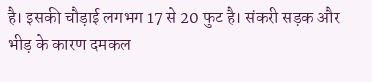है। इसकी चौड़ाई लगभग 17 से 20 फुट है। संकरी सड़क और भीड़ के कारण दमकल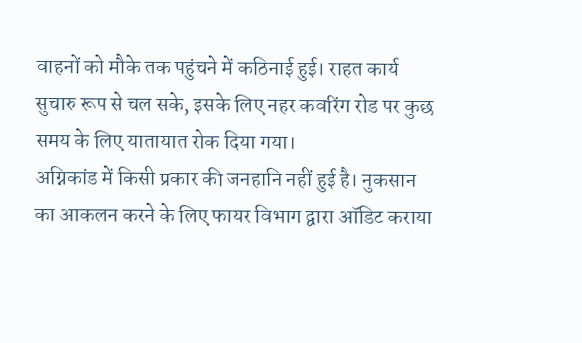वाहनों को मौके तक पहुंचने में कठिनाई हुई। राहत कार्य सुचारु रूप से चल सके, इसके लिए नहर कवरिंग रोड पर कुछ समय के लिए यातायात रोक दिया गया।
अग्निकांड में किसी प्रकार की जनहानि नहीं हुई है। नुकसान का आकलन करने के लिए फायर विभाग द्वारा ऑडिट कराया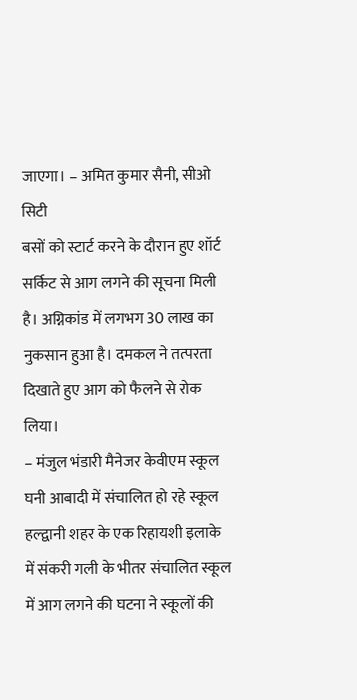जाएगा। – अमित कुमार सैनी, सीओ सिटी
बसों को स्टार्ट करने के दौरान हुए शॉर्ट सर्किट से आग लगने की सूचना मिली है। अग्निकांड में लगभग 30 लाख का नुकसान हुआ है। दमकल ने तत्परता दिखाते हुए आग को फैलने से रोक लिया।
– मंजुल भंडारी मैनेजर केवीएम स्कूल
घनी आबादी में संचालित हो रहे स्कूल
हल्द्वानी शहर के एक रिहायशी इलाके में संकरी गली के भीतर संचालित स्कूल में आग लगने की घटना ने स्कूलों की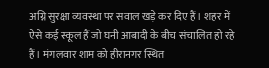अग्नि सुरक्षा व्यवस्था पर सवाल खड़े कर दिए हैं। शहर में ऐसे कई स्कूल हैं जो घनी आबादी के बीच संचालित हो रहे हैं। मंगलवार शाम को हीरानगर स्थित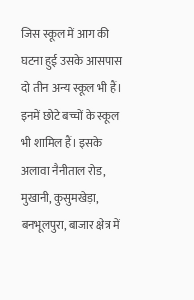जिस स्कूल में आग की घटना हुई उसके आसपास दो तीन अन्य स्कूल भी हैं। इनमें छोटे बच्चों के स्कूल भी शामिल हैं। इसके अलावा नैनीताल रोड, मुखानी, कुसुमखेड़ा, बनभूलपुरा, बाजार क्षेत्र में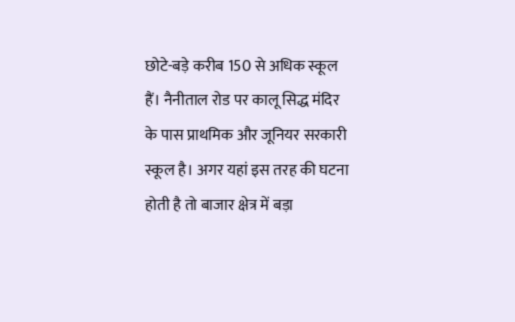छोटे-बड़े करीब 150 से अधिक स्कूल हैं। नैनीताल रोड पर कालू सिद्ध मंदिर के पास प्राथमिक और जूनियर सरकारी स्कूल है। अगर यहां इस तरह की घटना होती है तो बाजार क्षेत्र में बड़ा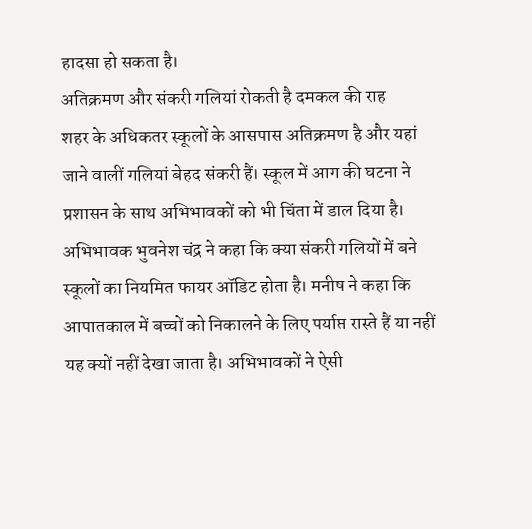हादसा हो सकता है।
अतिक्रमण और संकरी गलियां रोकती है दमकल की राह
शहर के अधिकतर स्कूलों के आसपास अतिक्रमण है और यहां जाने वालीं गलियां बेहद संकरी हैं। स्कूल में आग की घटना ने प्रशासन के साथ अभिभावकों को भी चिंता में डाल दिया है। अभिभावक भुवनेश चंद्र ने कहा कि क्या संकरी गलियों में बने स्कूलों का नियमित फायर ऑडिट होता है। मनीष ने कहा कि आपातकाल में बच्चों को निकालने के लिए पर्याप्त रास्ते हैं या नहीं यह क्यों नहीं देखा जाता है। अभिभावकों ने ऐसी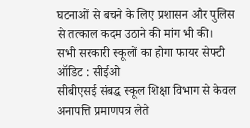घटनाओं से बचने के लिए प्रशासन और पुलिस से तत्काल कदम उठाने की मांग भी की।
सभी सरकारी स्कूलों का होगा फायर सेफ्टी ऑडिट : सीईओ
सीबीएसई संबद्ध स्कूल शिक्षा विभाग से केवल अनापत्ति प्रमाणपत्र लेते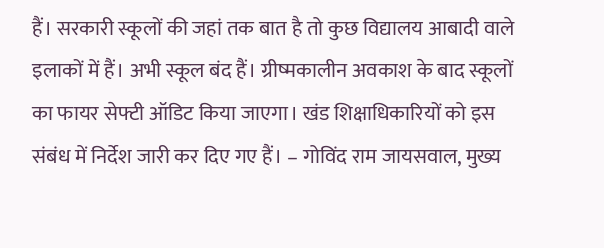हैं। सरकारी स्कूलों की जहां तक बात है तो कुछ विद्यालय आबादी वाले इलाकों में हैं। अभी स्कूल बंद हैं। ग्रीष्मकालीन अवकाश के बाद स्कूलों का फायर सेफ्टी ऑडिट किया जाएगा। खंड शिक्षाधिकारियों को इस संबंध में निर्देश जारी कर दिए गए हैं। – गोविंद राम जायसवाल, मुख्य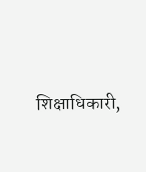शिक्षाधिकारी,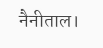नैनीताल।